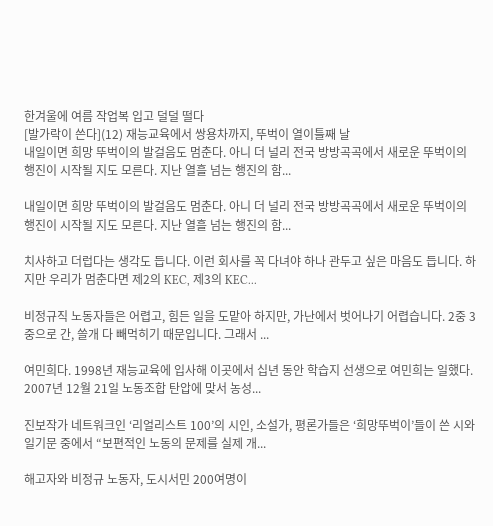한겨울에 여름 작업복 입고 덜덜 떨다
[발가락이 쓴다](12) 재능교육에서 쌍용차까지, 뚜벅이 열이틀째 날
내일이면 희망 뚜벅이의 발걸음도 멈춘다. 아니 더 널리 전국 방방곡곡에서 새로운 뚜벅이의 행진이 시작될 지도 모른다. 지난 열흘 넘는 행진의 함...

내일이면 희망 뚜벅이의 발걸음도 멈춘다. 아니 더 널리 전국 방방곡곡에서 새로운 뚜벅이의 행진이 시작될 지도 모른다. 지난 열흘 넘는 행진의 함...

치사하고 더럽다는 생각도 듭니다. 이런 회사를 꼭 다녀야 하나 관두고 싶은 마음도 듭니다. 하지만 우리가 멈춘다면 제2의 KEC, 제3의 KEC...

비정규직 노동자들은 어렵고, 힘든 일을 도맡아 하지만, 가난에서 벗어나기 어렵습니다. 2중 3중으로 간, 쓸개 다 빼먹히기 때문입니다. 그래서 ...

여민희다. 1998년 재능교육에 입사해 이곳에서 십년 동안 학습지 선생으로 여민희는 일했다. 2007년 12월 21일 노동조합 탄압에 맞서 농성...

진보작가 네트워크인 ‘리얼리스트 100’의 시인, 소설가, 평론가들은 ‘희망뚜벅이’들이 쓴 시와 일기문 중에서 “보편적인 노동의 문제를 실제 개...

해고자와 비정규 노동자, 도시서민 200여명이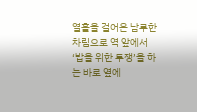열흘을 걸어온 남루한 차림으로 역 앞에서 ‘밥을 위한 투쟁’을 하는 바로 옆에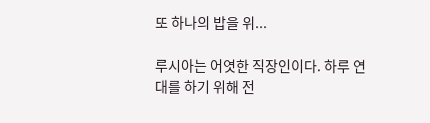또 하나의 밥을 위...

루시아는 어엿한 직장인이다. 하루 연대를 하기 위해 전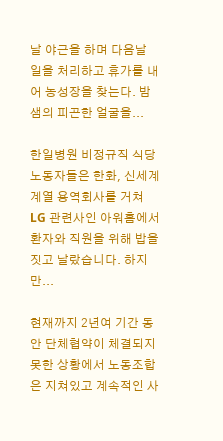날 야근을 하며 다음날 일을 처리하고 휴가를 내어 농성장을 찾는다. 밤샘의 피곤한 얼굴을...

한일병원 비정규직 식당 노동자들은 한화, 신세계 계열 용역회사를 거쳐 LG 관련사인 아워홈에서 환자와 직원을 위해 밥을 짓고 날랐습니다. 하지만...

현재까지 2년여 기간 동안 단체협약이 체결되지 못한 상황에서 노동조합은 지쳐있고 계속적인 사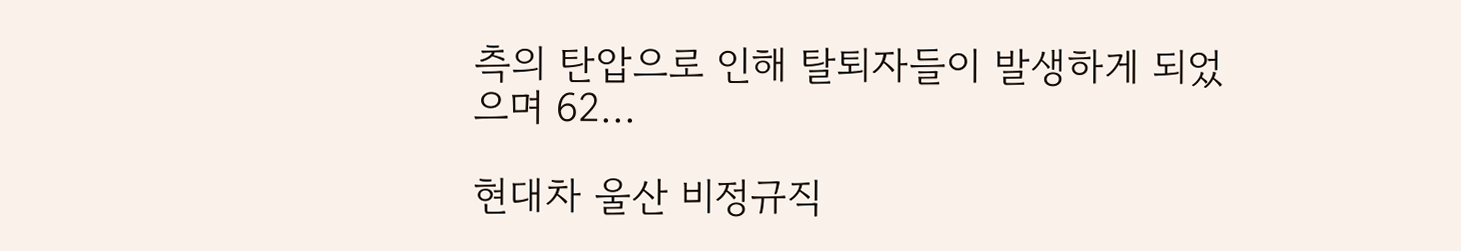측의 탄압으로 인해 탈퇴자들이 발생하게 되었으며 62...

현대차 울산 비정규직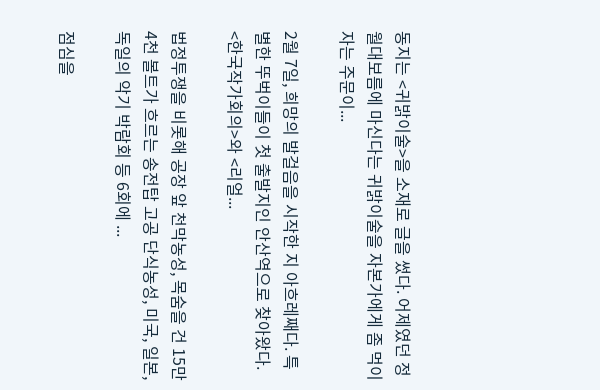동지는 <귀밝이술>을 소재로 글을 썼다. 어제였던 정월대보름에 마신다는 귀밝이술을 자본가에게 좀 먹이자는 주문이...

2월 7일, 희망의 발걸음을 시작한 지 아흐레째다. 특별한 뚜벅이들이 첫 출발지인 안산역으로 찾아왔다. <한국작가회의>와 <리얼...

법정투쟁을 비롯해 공장 앞 천막농성, 목숨을 건 15만 4천 볼트가 흐르는 송전탑 고공 단식농성, 미국, 일본, 독일의 악기 박람회 등 6회에 ...

점심을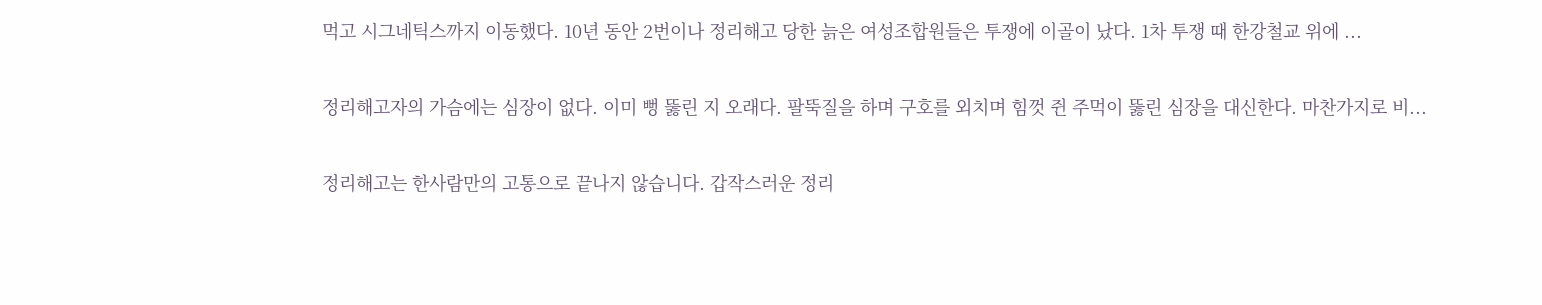먹고 시그네틱스까지 이동했다. 10년 동안 2번이나 정리해고 당한 늙은 여성조합원들은 투쟁에 이골이 났다. 1차 투쟁 때 한강철교 위에 ...

정리해고자의 가슴에는 심장이 없다. 이미 뻥 뚫린 지 오래다. 팔뚝질을 하며 구호를 외치며 힘껏 쥔 주먹이 뚫린 심장을 대신한다. 마찬가지로 비...

정리해고는 한사람만의 고통으로 끝나지 않습니다. 갑작스러운 정리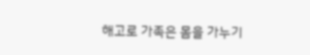해고로 가족은 몸을 가누기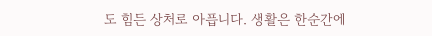도 힘든 상처로 아픕니다. 생활은 한순간에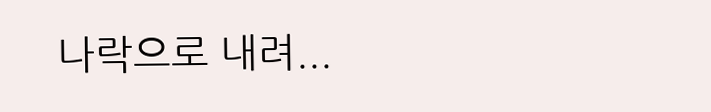나락으로 내려...